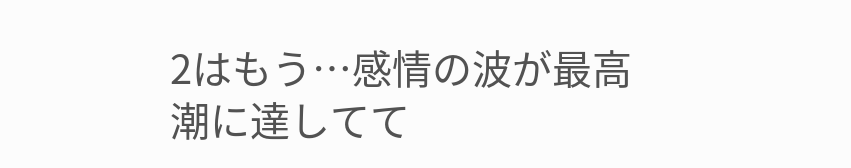2はもう…感情の波が最高潮に達してて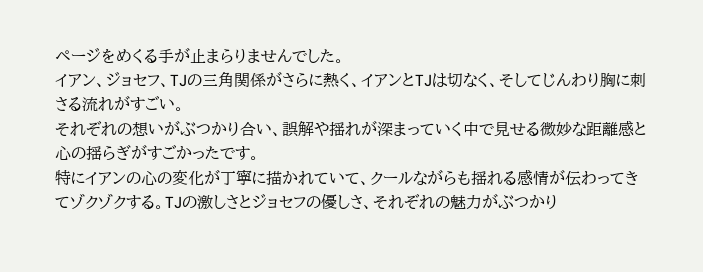ページをめくる手が止まらりませんでした。
イアン、ジョセフ、TJの三角関係がさらに熱く、イアンとTJは切なく、そしてじんわり胸に刺さる流れがすごい。
それぞれの想いがぶつかり合い、誤解や揺れが深まっていく中で見せる微妙な距離感と心の揺らぎがすごかったです。
特にイアンの心の変化が丁寧に描かれていて、クールながらも揺れる感情が伝わってきてゾクゾクする。TJの激しさとジョセフの優しさ、それぞれの魅力がぶつかり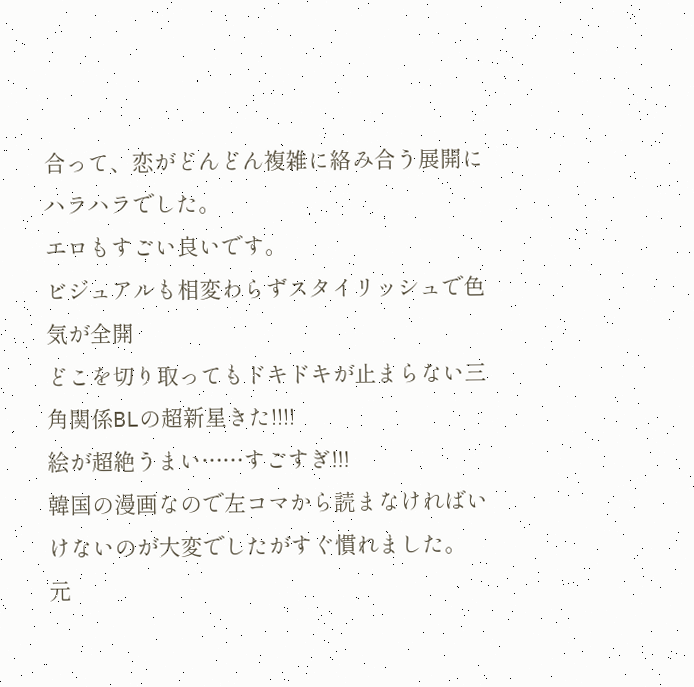合って、恋がどんどん複雑に絡み合う展開にハラハラでした。
エロもすごい良いです。
ビジュアルも相変わらずスタイリッシュで色気が全開
どこを切り取ってもドキドキが止まらない三角関係BLの超新星きた!!!!
絵が超絶うまい……すごすぎ!!!
韓国の漫画なので左コマから読まなければいけないのが大変でしたがすぐ慣れました。
元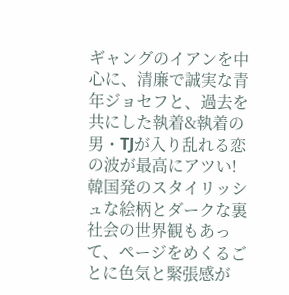ギャングのイアンを中心に、清廉で誠実な青年ジョセフと、過去を共にした執着&執着の男・TJが入り乱れる恋の波が最高にアツい!
韓国発のスタイリッシュな絵柄とダークな裏社会の世界観もあって、ページをめくるごとに色気と緊張感が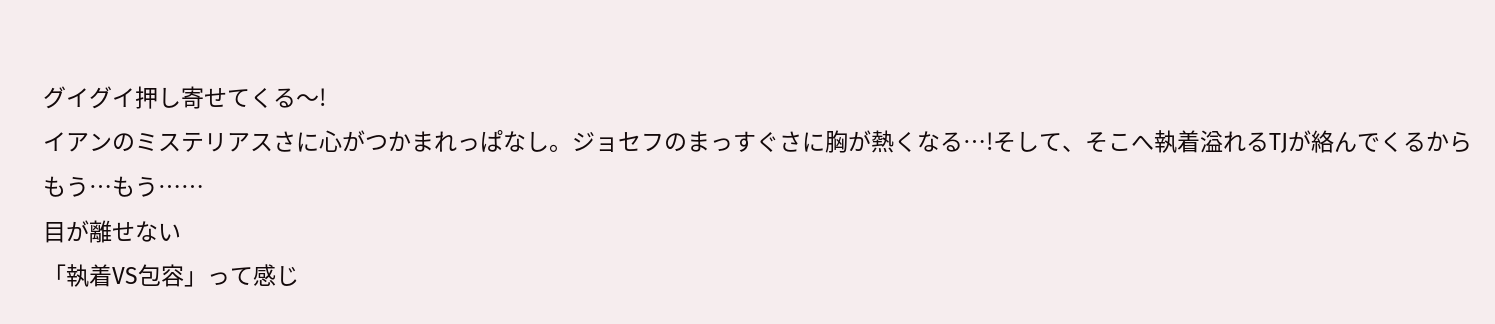グイグイ押し寄せてくる〜!
イアンのミステリアスさに心がつかまれっぱなし。ジョセフのまっすぐさに胸が熱くなる…!そして、そこへ執着溢れるTJが絡んでくるからもう…もう……
目が離せない
「執着VS包容」って感じ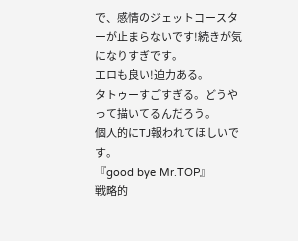で、感情のジェットコースターが止まらないです!続きが気になりすぎです。
エロも良い!迫力ある。
タトゥーすごすぎる。どうやって描いてるんだろう。
個人的にTJ報われてほしいです。
『good bye Mr.TOP』
戦略的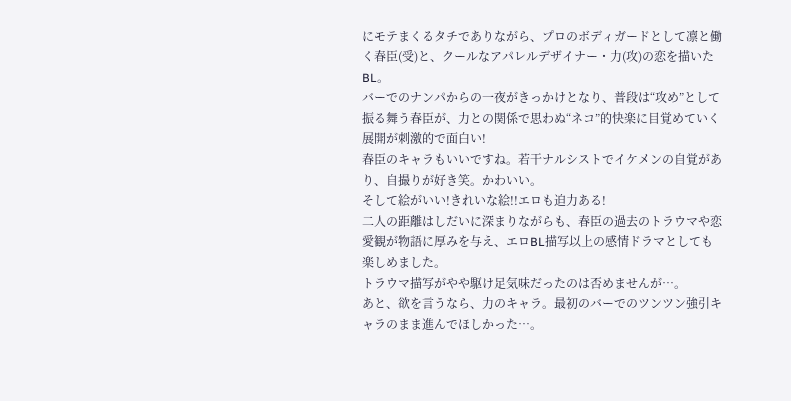にモテまくるタチでありながら、プロのボディガードとして凛と働く春臣(受)と、クールなアパレルデザイナー・力(攻)の恋を描いたBL。
バーでのナンパからの一夜がきっかけとなり、普段は“攻め”として振る舞う春臣が、力との関係で思わぬ“ネコ”的快楽に目覚めていく展開が刺激的で面白い!
春臣のキャラもいいですね。若干ナルシストでイケメンの自覚があり、自撮りが好き笑。かわいい。
そして絵がいい!きれいな絵!!エロも迫力ある!
二人の距離はしだいに深まりながらも、春臣の過去のトラウマや恋愛観が物語に厚みを与え、エロBL描写以上の感情ドラマとしても楽しめました。
トラウマ描写がやや駆け足気味だったのは否めませんが…。
あと、欲を言うなら、力のキャラ。最初のバーでのツンツン強引キャラのまま進んでほしかった…。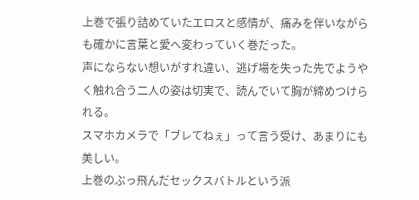上巻で張り詰めていたエロスと感情が、痛みを伴いながらも確かに言葉と愛へ変わっていく巻だった。
声にならない想いがすれ違い、逃げ場を失った先でようやく触れ合う二人の姿は切実で、読んでいて胸が締めつけられる。
スマホカメラで「ブレてねぇ」って言う受け、あまりにも美しい。
上巻のぶっ飛んだセックスバトルという派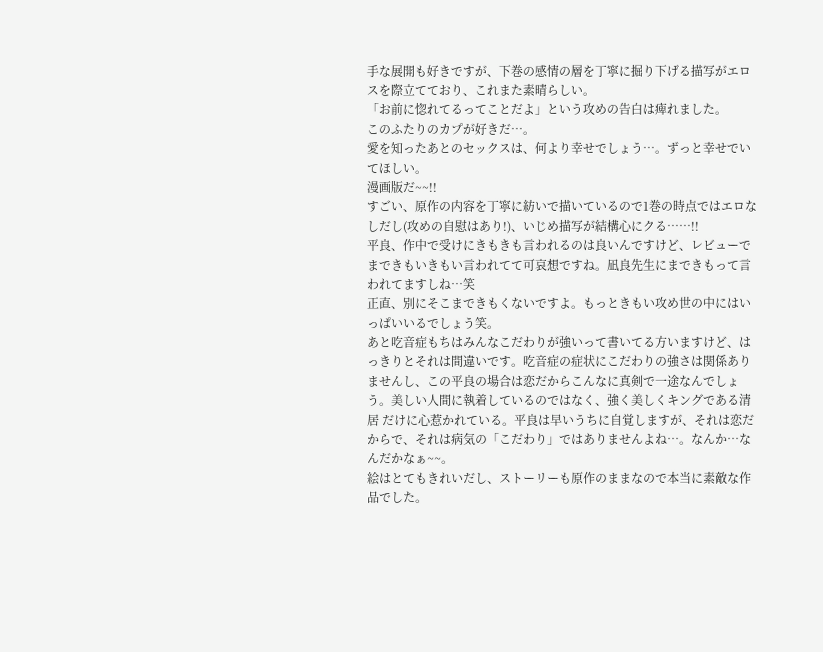手な展開も好きですが、下巻の感情の層を丁寧に掘り下げる描写がエロスを際立てており、これまた素晴らしい。
「お前に惚れてるってことだよ」という攻めの告白は痺れました。
このふたりのカプが好きだ…。
愛を知ったあとのセックスは、何より幸せでしょう…。ずっと幸せでいてほしい。
漫画版だ~~!!
すごい、原作の内容を丁寧に紡いで描いているので1巻の時点ではエロなしだし(攻めの自慰はあり!)、いじめ描写が結構心にクる……!!
平良、作中で受けにきもきも言われるのは良いんですけど、レビューでまできもいきもい言われてて可哀想ですね。凪良先生にまできもって言われてますしね…笑
正直、別にそこまできもくないですよ。もっときもい攻め世の中にはいっぱいいるでしょう笑。
あと吃音症もちはみんなこだわりが強いって書いてる方いますけど、はっきりとそれは間違いです。吃音症の症状にこだわりの強さは関係ありませんし、この平良の場合は恋だからこんなに真剣で一途なんでしょう。美しい人間に執着しているのではなく、強く美しくキングである清居 だけに心惹かれている。平良は早いうちに自覚しますが、それは恋だからで、それは病気の「こだわり」ではありませんよね…。なんか…なんだかなぁ~~。
絵はとてもきれいだし、ストーリーも原作のままなので本当に素敵な作品でした。